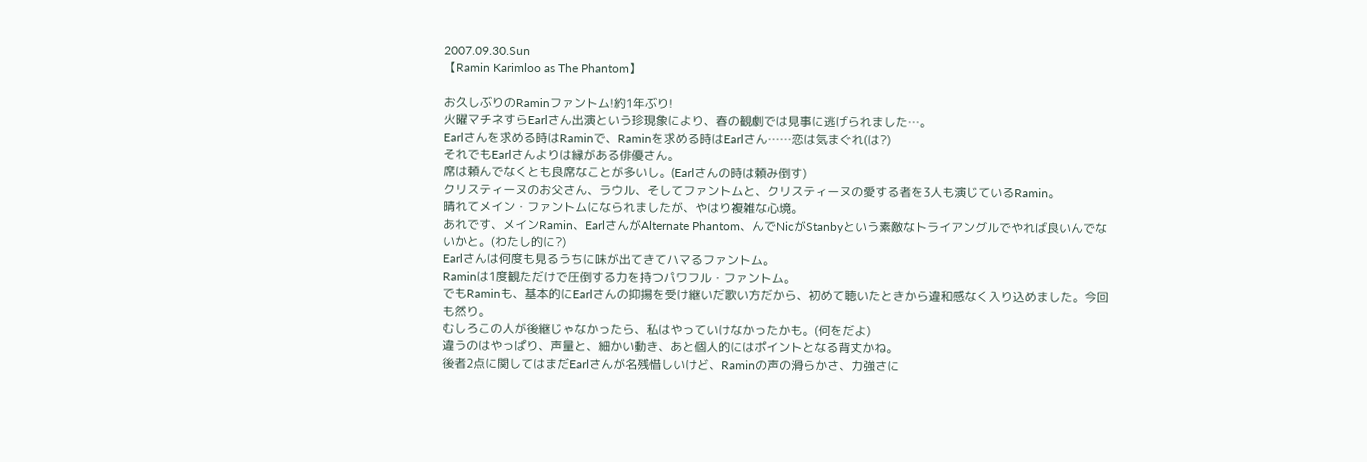2007.09.30.Sun
【Ramin Karimloo as The Phantom】

お久しぶりのRaminファントム!約1年ぶり!
火曜マチネすらEarlさん出演という珍現象により、春の観劇では見事に逃げられました…。
Earlさんを求める時はRaminで、Raminを求める時はEarlさん……恋は気まぐれ(は?)
それでもEarlさんよりは縁がある俳優さん。
席は頼んでなくとも良席なことが多いし。(Earlさんの時は頼み倒す)
クリスティーヌのお父さん、ラウル、そしてファントムと、クリスティーヌの愛する者を3人も演じているRamin。
晴れてメイン・ファントムになられましたが、やはり複雑な心境。
あれです、メインRamin、EarlさんがAlternate Phantom、んでNicがStanbyという素敵なトライアングルでやれば良いんでないかと。(わたし的に?)
Earlさんは何度も見るうちに味が出てきてハマるファントム。
Raminは1度観ただけで圧倒する力を持つパワフル・ファントム。
でもRaminも、基本的にEarlさんの抑揚を受け継いだ歌い方だから、初めて聴いたときから違和感なく入り込めました。今回も然り。
むしろこの人が後継じゃなかったら、私はやっていけなかったかも。(何をだよ)
違うのはやっぱり、声量と、細かい動き、あと個人的にはポイントとなる背丈かね。
後者2点に関してはまだEarlさんが名残惜しいけど、Raminの声の滑らかさ、力強さに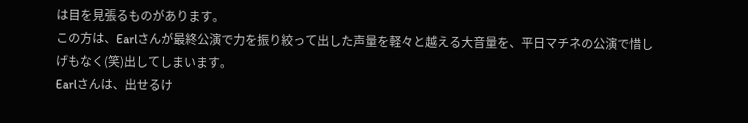は目を見張るものがあります。
この方は、Earlさんが最終公演で力を振り絞って出した声量を軽々と越える大音量を、平日マチネの公演で惜しげもなく(笑)出してしまいます。
Earlさんは、出せるけ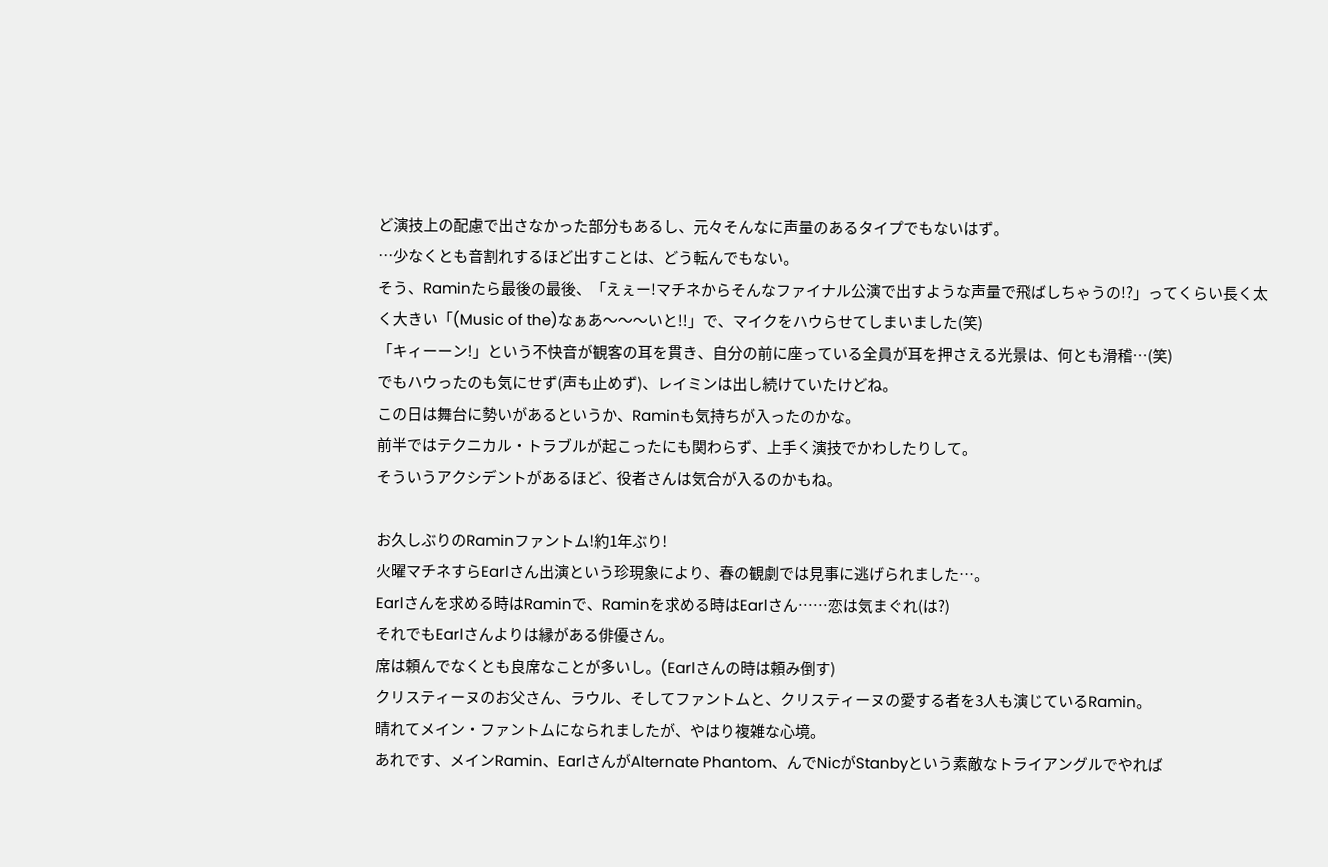ど演技上の配慮で出さなかった部分もあるし、元々そんなに声量のあるタイプでもないはず。
…少なくとも音割れするほど出すことは、どう転んでもない。
そう、Raminたら最後の最後、「えぇー!マチネからそんなファイナル公演で出すような声量で飛ばしちゃうの!?」ってくらい長く太く大きい「(Music of the)なぁあ〜〜〜いと!!」で、マイクをハウらせてしまいました(笑)
「キィーーン!」という不快音が観客の耳を貫き、自分の前に座っている全員が耳を押さえる光景は、何とも滑稽…(笑)
でもハウったのも気にせず(声も止めず)、レイミンは出し続けていたけどね。
この日は舞台に勢いがあるというか、Raminも気持ちが入ったのかな。
前半ではテクニカル・トラブルが起こったにも関わらず、上手く演技でかわしたりして。
そういうアクシデントがあるほど、役者さんは気合が入るのかもね。

お久しぶりのRaminファントム!約1年ぶり!
火曜マチネすらEarlさん出演という珍現象により、春の観劇では見事に逃げられました…。
Earlさんを求める時はRaminで、Raminを求める時はEarlさん……恋は気まぐれ(は?)
それでもEarlさんよりは縁がある俳優さん。
席は頼んでなくとも良席なことが多いし。(Earlさんの時は頼み倒す)
クリスティーヌのお父さん、ラウル、そしてファントムと、クリスティーヌの愛する者を3人も演じているRamin。
晴れてメイン・ファントムになられましたが、やはり複雑な心境。
あれです、メインRamin、EarlさんがAlternate Phantom、んでNicがStanbyという素敵なトライアングルでやれば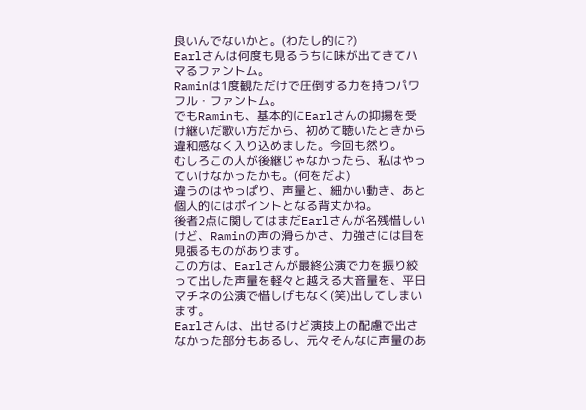良いんでないかと。(わたし的に?)
Earlさんは何度も見るうちに味が出てきてハマるファントム。
Raminは1度観ただけで圧倒する力を持つパワフル・ファントム。
でもRaminも、基本的にEarlさんの抑揚を受け継いだ歌い方だから、初めて聴いたときから違和感なく入り込めました。今回も然り。
むしろこの人が後継じゃなかったら、私はやっていけなかったかも。(何をだよ)
違うのはやっぱり、声量と、細かい動き、あと個人的にはポイントとなる背丈かね。
後者2点に関してはまだEarlさんが名残惜しいけど、Raminの声の滑らかさ、力強さには目を見張るものがあります。
この方は、Earlさんが最終公演で力を振り絞って出した声量を軽々と越える大音量を、平日マチネの公演で惜しげもなく(笑)出してしまいます。
Earlさんは、出せるけど演技上の配慮で出さなかった部分もあるし、元々そんなに声量のあ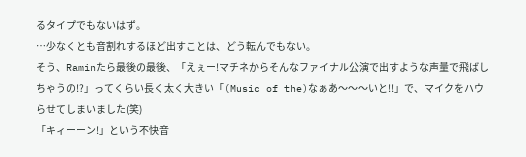るタイプでもないはず。
…少なくとも音割れするほど出すことは、どう転んでもない。
そう、Raminたら最後の最後、「えぇー!マチネからそんなファイナル公演で出すような声量で飛ばしちゃうの!?」ってくらい長く太く大きい「(Music of the)なぁあ〜〜〜いと!!」で、マイクをハウらせてしまいました(笑)
「キィーーン!」という不快音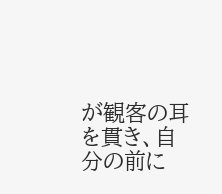が観客の耳を貫き、自分の前に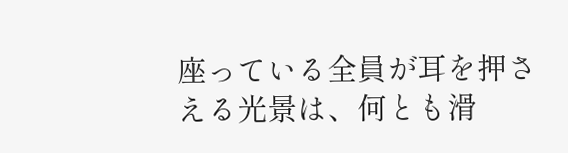座っている全員が耳を押さえる光景は、何とも滑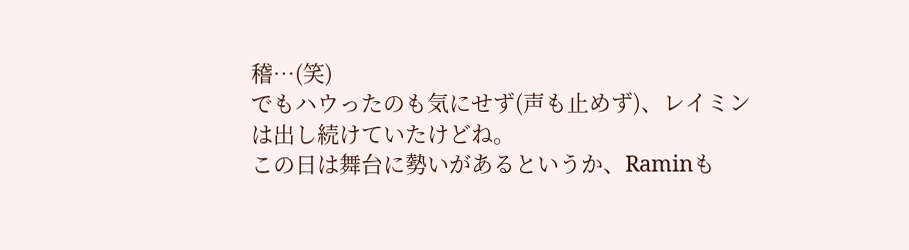稽…(笑)
でもハウったのも気にせず(声も止めず)、レイミンは出し続けていたけどね。
この日は舞台に勢いがあるというか、Raminも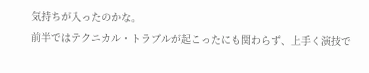気持ちが入ったのかな。
前半ではテクニカル・トラブルが起こったにも関わらず、上手く演技で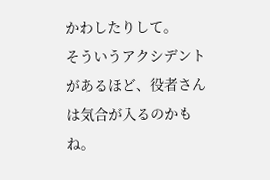かわしたりして。
そういうアクシデントがあるほど、役者さんは気合が入るのかもね。